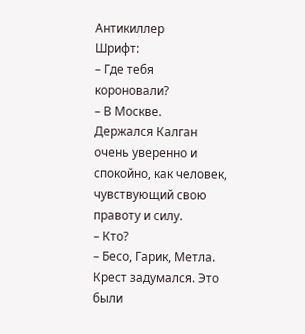Антикиллер
Шрифт:
– Где тебя короновали?
– В Москве.
Держался Калган очень уверенно и спокойно, как человек, чувствующий свою правоту и силу.
– Кто?
– Бесо, Гарик, Метла.
Крест задумался. Это были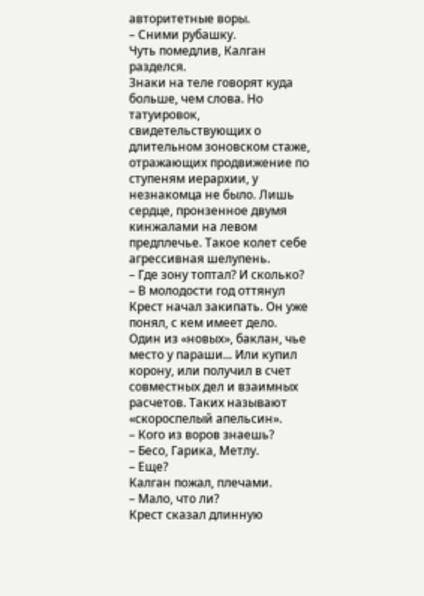авторитетные воры.
– Сними рубашку.
Чуть помедлив, Калган разделся.
Знаки на теле говорят куда больше, чем слова. Но татуировок, свидетельствующих о длительном зоновском стаже, отражающих продвижение по ступеням иерархии, у незнакомца не было. Лишь сердце, пронзенное двумя кинжалами на левом предплечье. Такое колет себе агрессивная шелупень.
– Где зону топтал? И сколько?
– В молодости год оттянул
Крест начал закипать. Он уже понял, с кем имеет дело. Один из «новых», баклан, чье место у параши... Или купил корону, или получил в счет совместных дел и взаимных расчетов. Таких называют «скороспелый апельсин».
– Кого из воров знаешь?
– Бесо, Гарика, Метлу.
– Еще?
Калган пожал, плечами.
– Мало, что ли?
Крест сказал длинную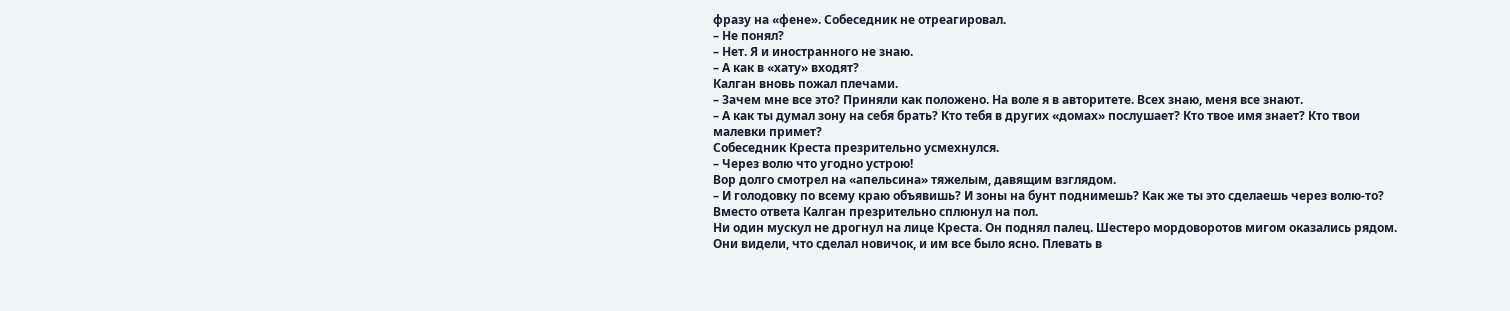фразу на «фене». Собеседник не отреагировал.
– Не понял?
– Нет. Я и иностранного не знаю.
– А как в «хату» входят?
Калган вновь пожал плечами.
– Зачем мне все это? Приняли как положено. На воле я в авторитете. Всех знаю, меня все знают.
– А как ты думал зону на себя брать? Кто тебя в других «домах» послушает? Кто твое имя знает? Кто твои малевки примет?
Собеседник Креста презрительно усмехнулся.
– Через волю что угодно устрою!
Вор долго смотрел на «апельсина» тяжелым, давящим взглядом.
– И голодовку по всему краю объявишь? И зоны на бунт поднимешь? Как же ты это сделаешь через волю-то?
Вместо ответа Калган презрительно сплюнул на пол.
Ни один мускул не дрогнул на лице Креста. Он поднял палец. Шестеро мордоворотов мигом оказались рядом. Они видели, что сделал новичок, и им все было ясно. Плевать в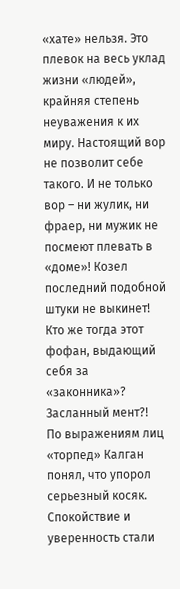«хате» нельзя. Это плевок на весь уклад жизни «людей», крайняя степень неуважения к их миру. Настоящий вор не позволит себе такого. И не только вор – ни жулик, ни фраер, ни мужик не посмеют плевать в «доме»! Козел последний подобной штуки не выкинет!
Кто же тогда этот фофан, выдающий себя за «законника»? Засланный мент?!
По выражениям лиц «торпед» Калган понял, что упорол серьезный косяк. Спокойствие и уверенность стали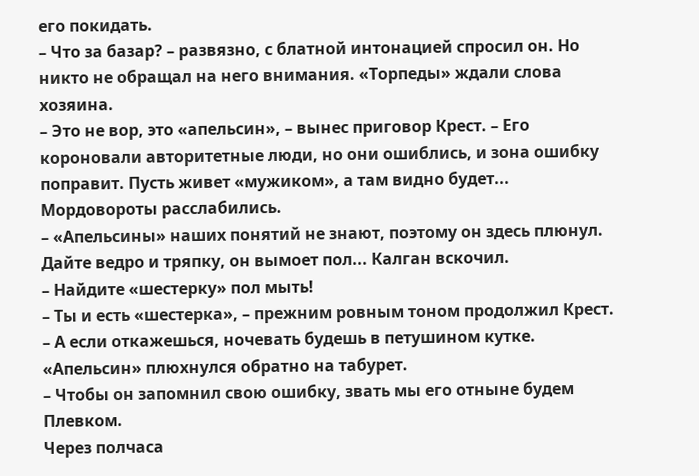его покидать.
– Что за базар? – развязно, с блатной интонацией спросил он. Но никто не обращал на него внимания. «Торпеды» ждали слова хозяина.
– Это не вор, это «апельсин», – вынес приговор Крест. – Его короновали авторитетные люди, но они ошиблись, и зона ошибку поправит. Пусть живет «мужиком», а там видно будет... Мордовороты расслабились.
– «Апельсины» наших понятий не знают, поэтому он здесь плюнул. Дайте ведро и тряпку, он вымоет пол... Калган вскочил.
– Найдите «шестерку» пол мыть!
– Ты и есть «шестерка», – прежним ровным тоном продолжил Крест. – А если откажешься, ночевать будешь в петушином кутке.
«Апельсин» плюхнулся обратно на табурет.
– Чтобы он запомнил свою ошибку, звать мы его отныне будем Плевком.
Через полчаса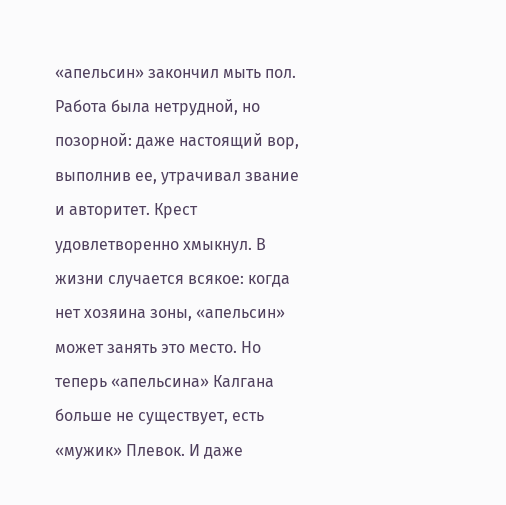«апельсин» закончил мыть пол. Работа была нетрудной, но позорной: даже настоящий вор, выполнив ее, утрачивал звание и авторитет. Крест удовлетворенно хмыкнул. В жизни случается всякое: когда нет хозяина зоны, «апельсин» может занять это место. Но теперь «апельсина» Калгана больше не существует, есть «мужик» Плевок. И даже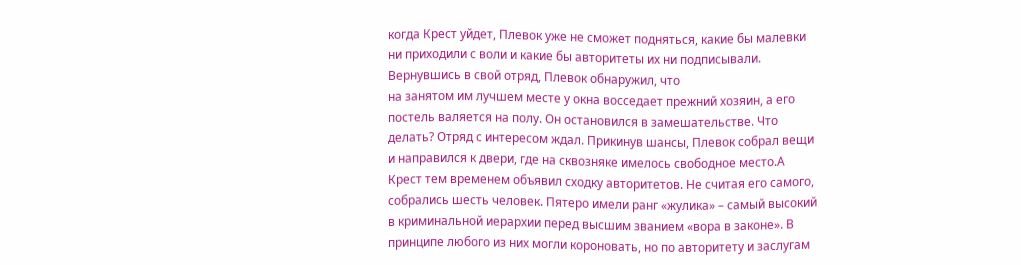когда Крест уйдет, Плевок уже не сможет подняться, какие бы малевки ни приходили с воли и какие бы авторитеты их ни подписывали.
Вернувшись в свой отряд, Плевок обнаружил, что
на занятом им лучшем месте у окна восседает прежний хозяин, а его постель валяется на полу. Он остановился в замешательстве. Что делать? Отряд с интересом ждал. Прикинув шансы, Плевок собрал вещи и направился к двери, где на сквозняке имелось свободное место.А Крест тем временем объявил сходку авторитетов. Не считая его самого, собрались шесть человек. Пятеро имели ранг «жулика» – самый высокий в криминальной иерархии перед высшим званием «вора в законе». В принципе любого из них могли короновать, но по авторитету и заслугам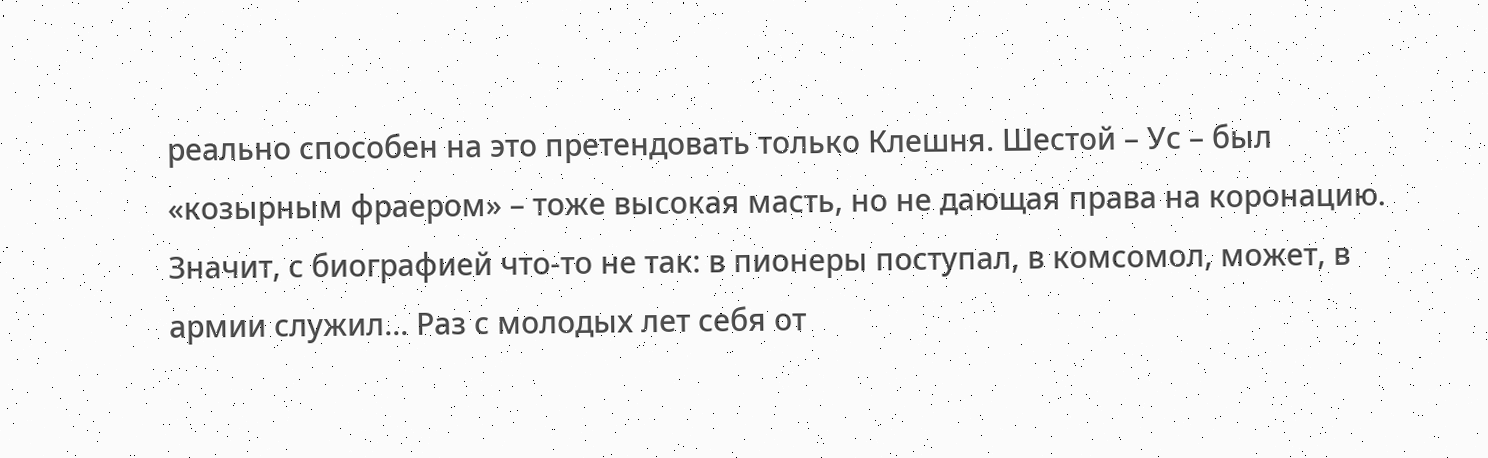реально способен на это претендовать только Клешня. Шестой – Ус – был «козырным фраером» – тоже высокая масть, но не дающая права на коронацию. Значит, с биографией что-то не так: в пионеры поступал, в комсомол, может, в армии служил... Раз с молодых лет себя от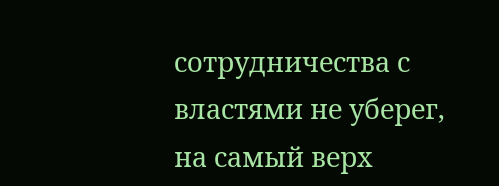сотрудничества с властями не уберег, на самый верх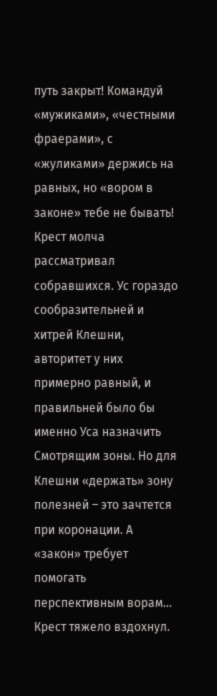путь закрыт! Командуй «мужиками», «честными фраерами», с «жуликами» держись на равных, но «вором в законе» тебе не бывать!
Крест молча рассматривал собравшихся. Ус гораздо сообразительней и хитрей Клешни, авторитет у них примерно равный, и правильней было бы именно Уса назначить Смотрящим зоны. Но для Клешни «держать» зону полезней – это зачтется при коронации. А «закон» требует помогать перспективным ворам... Крест тяжело вздохнул.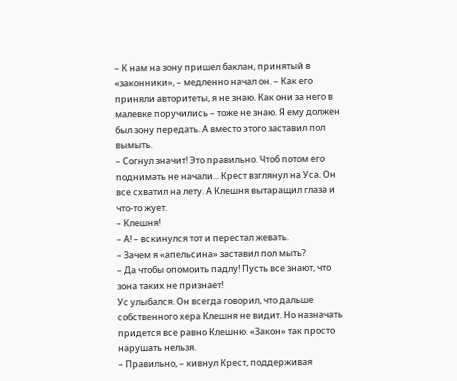– К нам на зону пришел баклан, принятый в «законники», – медленно начал он. – Как его приняли авторитеты, я не знаю. Как они за него в малевке поручились – тоже не знаю. Я ему должен был зону передать. А вместо этого заставил пол вымыть.
– Согнул значит! Это правильно. Чтоб потом его поднимать не начали... Крест взглянул на Уса. Он все схватил на лету. А Клешня вытаращил глаза и что-то жует.
– Клешня!
– А! – вскинулся тот и перестал жевать.
– Зачем я «апельсина» заставил пол мыть?
– Да чтобы опомоить падлу! Пусть все знают, что зона таких не признает!
Ус улыбался. Он всегда говорил, что дальше собственного хера Клешня не видит. Но назначать придется все равно Клешню. «Закон» так просто нарушать нельзя.
– Правильно, – кивнул Крест, поддерживая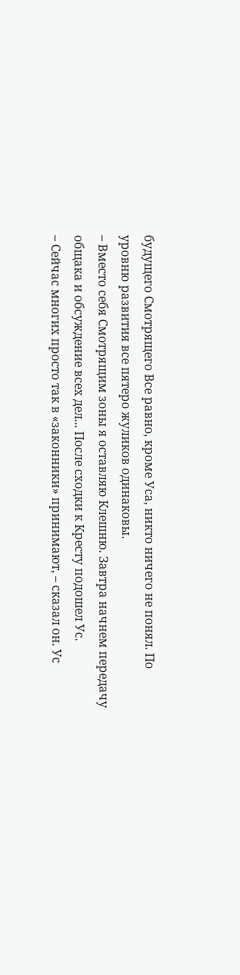будущего Смотрящего Все равно, кроме Уса, никто ничего не понял. По уровню развития все пятеро жуликов одинаковы.
– Вместо себя Смотрящим зоны я оставляю Клешню. Завтра начнем передачу общака и обсуждение всех дел... После сходки к Кресту подошел Ус.
– Сейчас многих просто так в «законники» принимают, – сказал он. Ус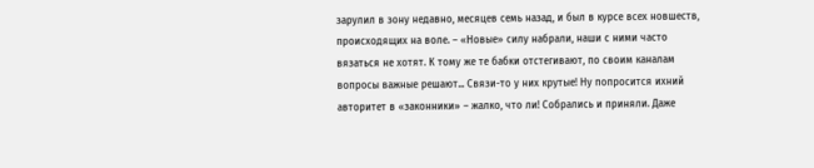зарулил в зону недавно, месяцев семь назад, и был в курсе всех новшеств, происходящих на воле. – «Новые» силу набрали, наши с ними часто вязаться не хотят. К тому же те бабки отстегивают, по своим каналам вопросы важные решают... Связи-то у них крутые! Ну попросится ихний авторитет в «законники» – жалко, что ли! Собрались и приняли. Даже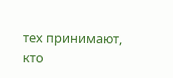тех принимают, кто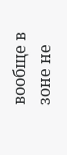вообще в зоне не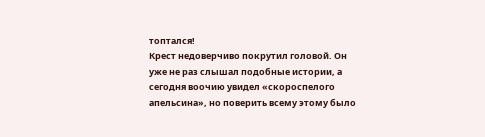топтался!
Крест недоверчиво покрутил головой. Он уже не раз слышал подобные истории, а сегодня воочию увидел «скороспелого апельсина», но поверить всему этому было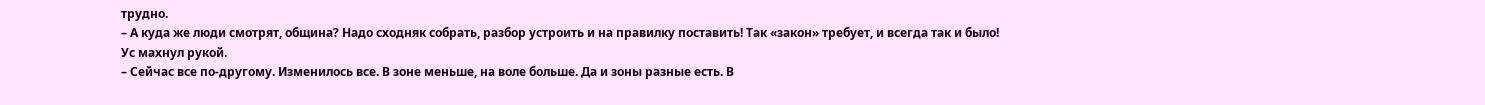трудно.
– А куда же люди смотрят, община? Надо сходняк собрать, разбор устроить и на правилку поставить! Так «закон» требует, и всегда так и было!
Ус махнул рукой.
– Сейчас все по-другому. Изменилось все. В зоне меньше, на воле больше. Да и зоны разные есть. В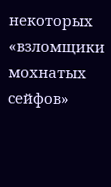некоторых «взломщики мохнатых сейфов»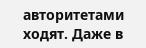авторитетами ходят. Даже в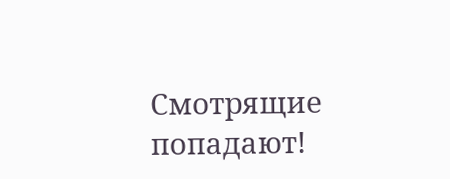Смотрящие попадают!